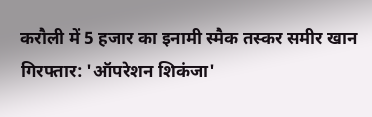करौली में 5 हजार का इनामी स्मैक तस्कर समीर खान गिरफ्तार: 'ऑपरेशन शिकंजा'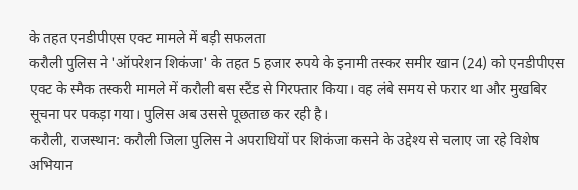के तहत एनडीपीएस एक्ट मामले में बड़ी सफलता
करौली पुलिस ने 'ऑपरेशन शिकंजा' के तहत 5 हजार रुपये के इनामी तस्कर समीर खान (24) को एनडीपीएस एक्ट के स्मैक तस्करी मामले में करौली बस स्टैंड से गिरफ्तार किया। वह लंबे समय से फरार था और मुखबिर सूचना पर पकड़ा गया। पुलिस अब उससे पूछताछ कर रही है।
करौली, राजस्थान: करौली जिला पुलिस ने अपराधियों पर शिकंजा कसने के उद्देश्य से चलाए जा रहे विशेष अभियान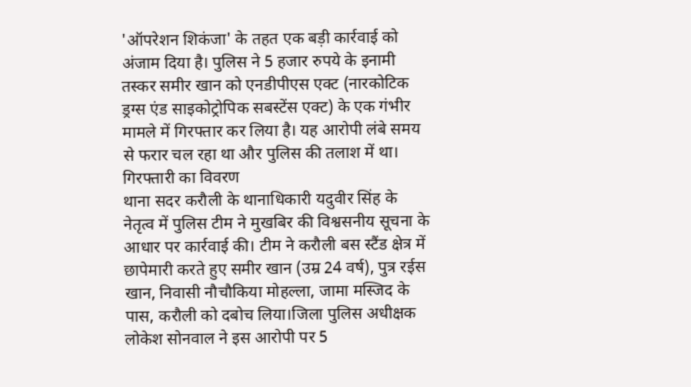'ऑपरेशन शिकंजा' के तहत एक बड़ी कार्रवाई को अंजाम दिया है। पुलिस ने 5 हजार रुपये के इनामी तस्कर समीर खान को एनडीपीएस एक्ट (नारकोटिक ड्रग्स एंड साइकोट्रोपिक सबस्टेंस एक्ट) के एक गंभीर मामले में गिरफ्तार कर लिया है। यह आरोपी लंबे समय से फरार चल रहा था और पुलिस की तलाश में था।
गिरफ्तारी का विवरण
थाना सदर करौली के थानाधिकारी यदुवीर सिंह के नेतृत्व में पुलिस टीम ने मुखबिर की विश्वसनीय सूचना के आधार पर कार्रवाई की। टीम ने करौली बस स्टैंड क्षेत्र में छापेमारी करते हुए समीर खान (उम्र 24 वर्ष), पुत्र रईस खान, निवासी नौचौकिया मोहल्ला, जामा मस्जिद के पास, करौली को दबोच लिया।जिला पुलिस अधीक्षक लोकेश सोनवाल ने इस आरोपी पर 5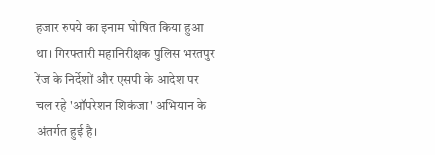हजार रुपये का इनाम घोषित किया हुआ था। गिरफ्तारी महानिरीक्षक पुलिस भरतपुर रेंज के निर्देशों और एसपी के आदेश पर चल रहे 'ऑपरेशन शिकंजा' अभियान के अंतर्गत हुई है।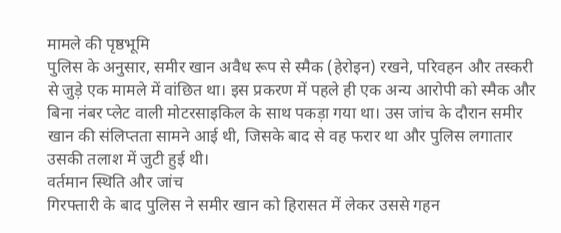मामले की पृष्ठभूमि
पुलिस के अनुसार, समीर खान अवैध रूप से स्मैक (हेरोइन) रखने, परिवहन और तस्करी से जुड़े एक मामले में वांछित था। इस प्रकरण में पहले ही एक अन्य आरोपी को स्मैक और बिना नंबर प्लेट वाली मोटरसाइकिल के साथ पकड़ा गया था। उस जांच के दौरान समीर खान की संलिप्तता सामने आई थी, जिसके बाद से वह फरार था और पुलिस लगातार उसकी तलाश में जुटी हुई थी।
वर्तमान स्थिति और जांच
गिरफ्तारी के बाद पुलिस ने समीर खान को हिरासत में लेकर उससे गहन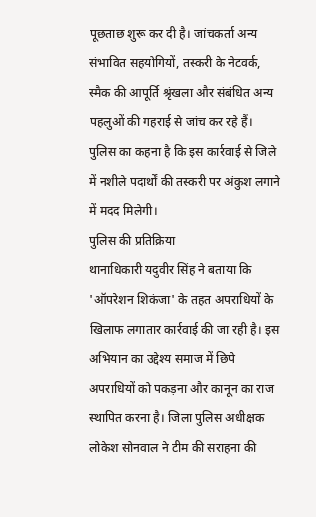पूछताछ शुरू कर दी है। जांचकर्ता अन्य संभावित सहयोगियों, तस्करी के नेटवर्क, स्मैक की आपूर्ति श्रृंखला और संबंधित अन्य पहलुओं की गहराई से जांच कर रहे हैं। पुलिस का कहना है कि इस कार्रवाई से जिले में नशीले पदार्थों की तस्करी पर अंकुश लगाने में मदद मिलेगी।
पुलिस की प्रतिक्रिया
थानाधिकारी यदुवीर सिंह ने बताया कि 'ऑपरेशन शिकंजा' के तहत अपराधियों के खिलाफ लगातार कार्रवाई की जा रही है। इस अभियान का उद्देश्य समाज में छिपे अपराधियों को पकड़ना और कानून का राज स्थापित करना है। जिला पुलिस अधीक्षक लोकेश सोनवाल ने टीम की सराहना की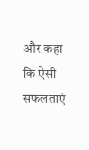और कहा कि ऐसी सफलताएं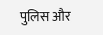पुलिस और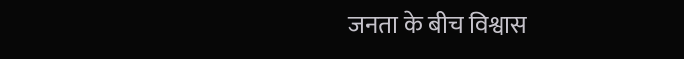जनता के बीच विश्वास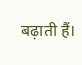बढ़ाती हैं।